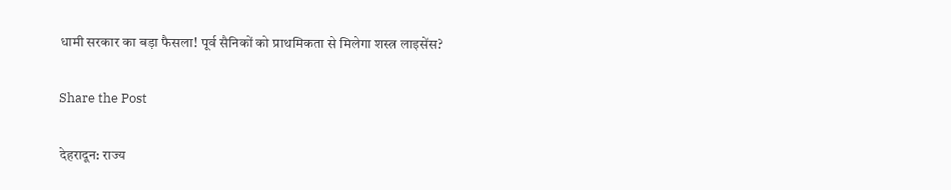धामी सरकार का बड़ा फैसला! पूर्व सैनिकों को प्राथमिकता से मिलेगा शस्त्र लाइसेंस?

Share the Post

देहरादून: राज्य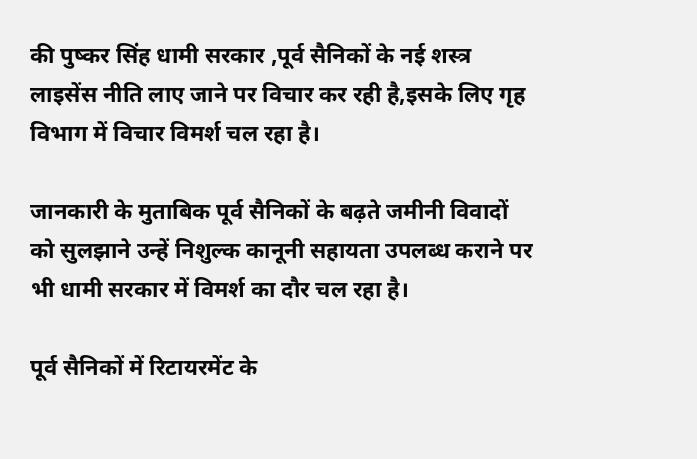की पुष्कर सिंह धामी सरकार ,पूर्व सैनिकों के नई शस्त्र लाइसेंस नीति लाए जाने पर विचार कर रही है,इसके लिए गृह विभाग में विचार विमर्श चल रहा है।

जानकारी के मुताबिक पूर्व सैनिकों के बढ़ते जमीनी विवादों को सुलझाने उन्हें निशुल्क कानूनी सहायता उपलब्ध कराने पर भी धामी सरकार में विमर्श का दौर चल रहा है।

पूर्व सैनिकों में रिटायरमेंट के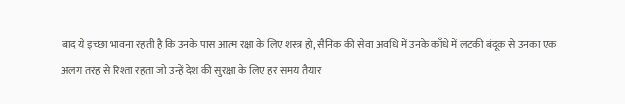बाद ये इच्छा भावना रहती है कि उनके पास आत्म रक्षा के लिए शस्त्र हो, सैनिक की सेवा अवधि में उनके काँधे में लटकी बंदूक से उनका एक अलग तरह से रिश्ता रहता जो उन्हें देश की सुरक्षा के लिए हर समय तैयार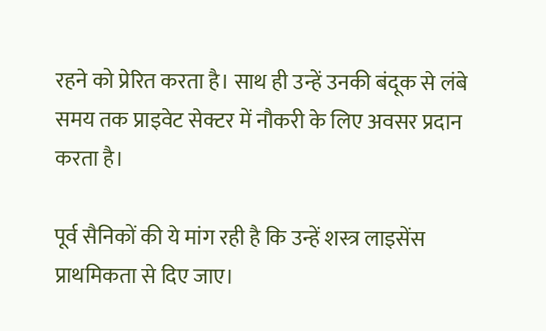रहने को प्रेरित करता है। साथ ही उन्हें उनकी बंदूक से लंबे समय तक प्राइवेट सेक्टर में नौकरी के लिए अवसर प्रदान करता है।

पूर्व सैनिकों की ये मांग रही है कि उन्हें शस्त्र लाइसेंस प्राथमिकता से दिए जाए।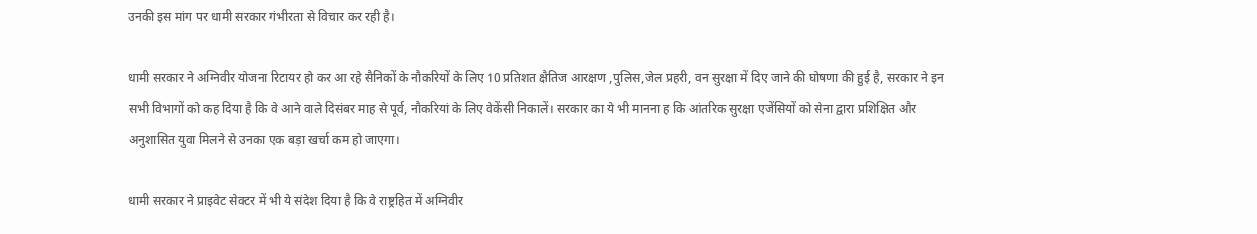उनकी इस मांग पर धामी सरकार गंभीरता से विचार कर रही है।

धामी सरकार ने अग्निवीर योजना रिटायर हो कर आ रहे सैनिकों के नौकरियों के लिए 10 प्रतिशत क्षैतिज आरक्षण ,पुलिस,जेल प्रहरी, वन सुरक्षा में दिए जाने की घोषणा की हुई है, सरकार ने इन सभी विभागों को कह दिया है कि वे आने वाले दिसंबर माह से पूर्व, नौकरियां के लिए वेकेंसी निकालें। सरकार का ये भी मानना ह कि आंतरिक सुरक्षा एजेंसियों को सेना द्वारा प्रशिक्षित और अनुशासित युवा मिलने से उनका एक बड़ा खर्चा कम हो जाएगा।

धामी सरकार ने प्राइवेट सेक्टर में भी ये संदेश दिया है कि वे राष्ट्रहित में अग्निवीर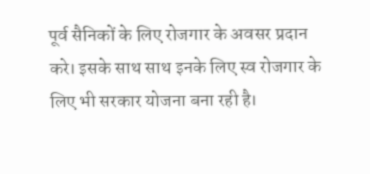पूर्व सैनिकों के लिए रोजगार के अवसर प्रदान करे। इसके साथ साथ इनके लिए स्व रोजगार के लिए भी सरकार योजना बना रही है।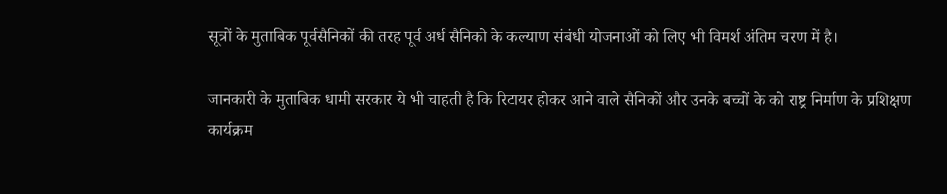सूत्रों के मुताबिक पूर्वसैनिकों की तरह पूर्व अर्ध सैनिको के कल्याण संबंधी योजनाओं को लिए भी विमर्श अंतिम चरण में है।

जानकारी के मुताबिक धामी सरकार ये भी चाहती है कि रिटायर होकर आने वाले सैनिकों और उनके बच्चों के को राष्ट्र निर्माण के प्रशिक्षण कार्यक्रम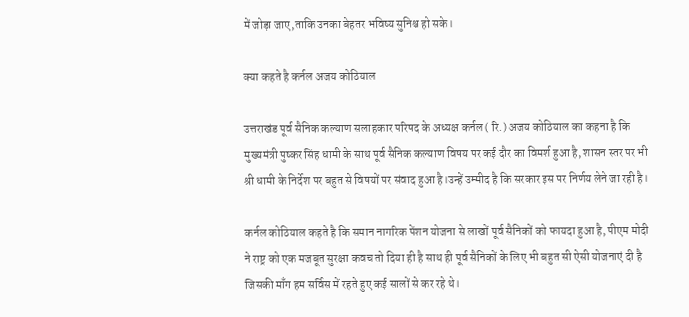में जोड़ा जाए,ताकि उनका बेहतर भविष्य सुनिश्च हो सके।

क्या कहते है कर्नल अजय कोठियाल

उत्तराखंड पूर्व सैनिक कल्याण सलाहकार परिषद के अध्यक्ष कर्नल ( रि.) अजय कोठियाल का कहना है कि मुख्यमंत्री पुष्कर सिंह धामी के साथ पूर्व सैनिक कल्याण विषय पर कई दौर का विमर्श हुआ है, शासन स्तर पर भी श्री धामी के निर्देश पर बहुत से विषयों पर संवाद हुआ है।उन्हें उम्मीद है कि सरकार इस पर निर्णय लेने जा रही है।

कर्नल कोठियाल कहते है कि समान नागरिक पेंशन योजना से लाखों पूर्व सैनिकों को फायदा हुआ है, पीएम मोदी ने राष्ट्र को एक मजबूत सुरक्षा कवच तो दिया ही है साथ ही पूर्व सैनिकों के लिए भी बहुत सी ऐसी योजनाएं दी है जिसकी माँग हम सर्विस में रहते हुए कई सालों से कर रहे थे।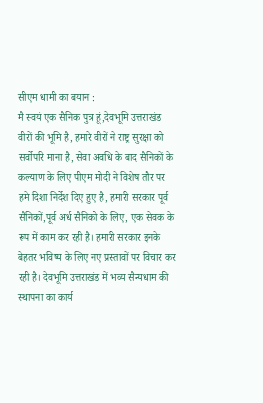सीएम धामी का बयान :
मै स्वयं एक सैनिक पुत्र हूं,देवभूमि उत्तराखंड वीरों की भूमि है, हमारे वीरों ने राष्ट्र सुरक्षा को सर्वोपरि माना है, सेवा अवधि के बाद सैनिकों के कल्याण के लिए पीएम मोदी ने विशेष तौर पर हमे दिशा निर्देश दिए हुए है, हमारी सरकार पूर्व सैनिकों,पूर्व अर्ध सैनिको के लिए, एक सेवक के रूप में काम कर रही है। हमारी सरकार इनके बेहतर भविष्य के लिए नए प्रस्तावों पर विचार कर रही है। देवभूमि उत्तराखंड में भव्य सैन्यधाम की स्थापना का कार्य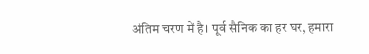अंतिम चरण में है। पूर्व सैनिक का हर घर, हमारा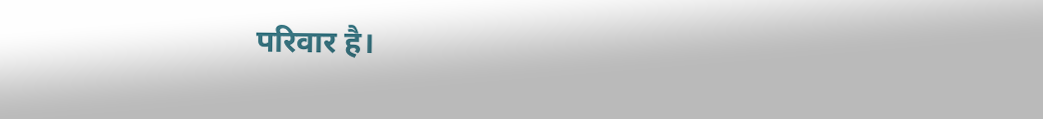परिवार है।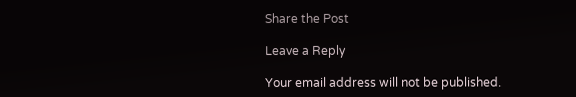Share the Post

Leave a Reply

Your email address will not be published.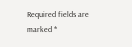Required fields are marked *